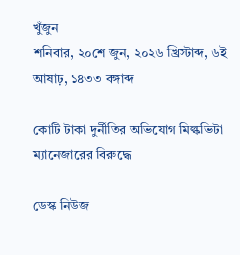খুঁজুন
শনিবার, ২০শে জুন, ২০২৬ খ্রিস্টাব্দ, ৬ই আষাঢ়, ১৪৩৩ বঙ্গাব্দ

কোটি টাকা দুর্নীতির অভিযোগ মিল্কভিটা ম্যানেজারের বিরুদ্ধে

ডেস্ক নিউজ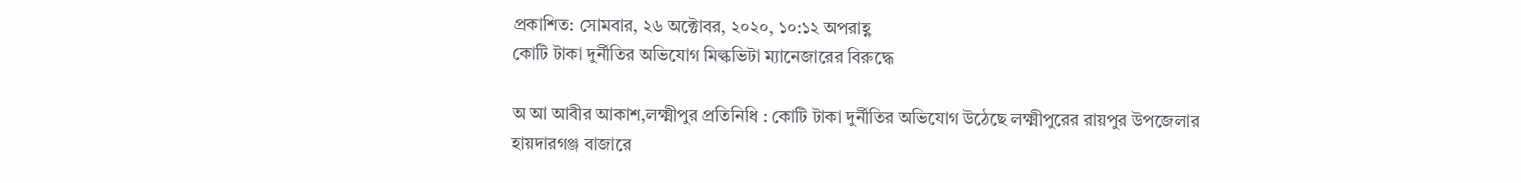প্রকাশিত: সোমবার, ২৬ অক্টোবর, ২০২০, ১০:১২ অপরাহ্ণ
কোটি টাকা দুর্নীতির অভিযোগ মিল্কভিটা ম্যানেজারের বিরুদ্ধে

অ আ আবীর আকাশ,লক্ষ্মীপুর প্রতিনিধি : কোটি টাকা দুর্নীতির অভিযোগ উঠেছে লক্ষ্মীপুরের রায়পুর উপজেলার হায়দারগঞ্জ বাজারে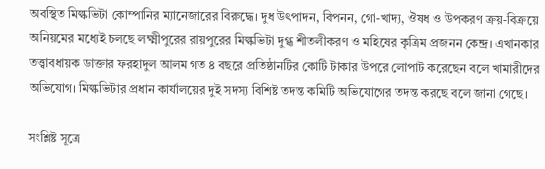অবস্থিত মিল্কভিটা কোম্পানির ম্যানেজারের বিরুদ্ধে। দুধ উৎপাদন, বিপনন, গো-খাদ্য, ঔষধ ও উপকরণ ক্রয়-বিক্রয়ে অনিয়মের মধ্যেই চলছে লক্ষ্মীপুরের রায়পুরের মিল্কভিটা দুগ্ধ শীতলীকরণ ও মহিষের কৃত্রিম প্রজনন কেন্দ্র। এখানকার তত্ত্বাবধায়ক ডাক্তার ফরহাদুল আলম গত ৪ বছরে প্রতিষ্ঠানটির কোটি টাকার উপরে লোপাট করেছেন বলে খামারীদের অভিযোগ। মিল্কভিটার প্রধান কার্যালয়ের দুই সদস্য বিশিষ্ট তদন্ত কমিটি অভিযোগের তদন্ত করছে বলে জানা গেছে।

সংশ্লিষ্ট সূত্রে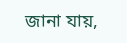জানা যায়,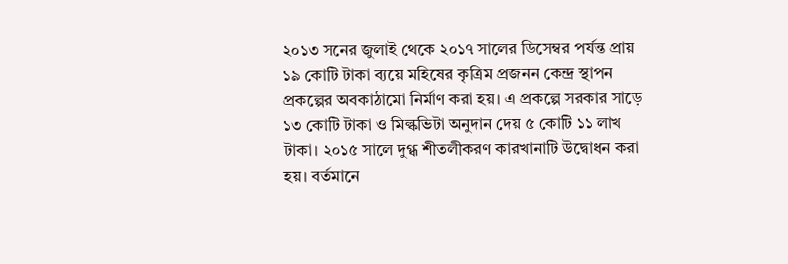২০১৩ সনের জুলাই থেকে ২০১৭ সালের ডিসেম্বর পর্যন্ত প্রায় ১৯ কোটি টাকা ব্যয়ে মহিষের কৃত্রিম প্রজনন কেন্দ্র স্থাপন প্রকল্পের অবকাঠামো নির্মাণ করা হয়। এ প্রকল্পে সরকার সাড়ে ১৩ কোটি টাকা ও মিল্কভিটা অনুদান দেয় ৫ কোটি ১১ লাখ টাকা। ২০১৫ সালে দুগ্ধ শীতলীকরণ কারখানাটি উদ্বোধন করা হয়। বর্তমানে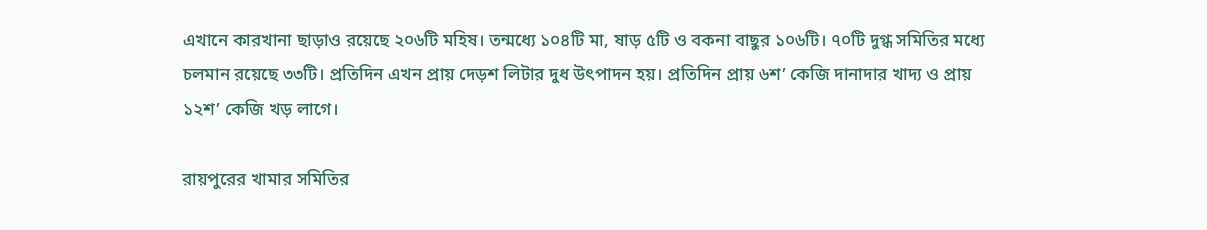এখানে কারখানা ছাড়াও রয়েছে ২০৬টি মহিষ। তন্মধ্যে ১০৪টি মা, ষাড় ৫টি ও বকনা বাছুর ১০৬টি। ৭০টি দুগ্ধ সমিতির মধ্যে চলমান রয়েছে ৩৩টি। প্রতিদিন এখন প্রায় দেড়শ লিটার দুধ উৎপাদন হয়। প্রতিদিন প্রায় ৬শ’ কেজি দানাদার খাদ্য ও প্রায় ১২শ’ কেজি খড় লাগে।

রায়পুরের খামার সমিতির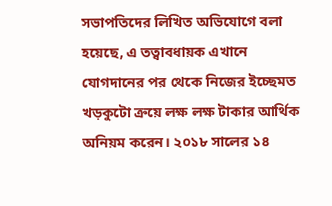সভাপতিদের লিখিত অভিযোগে বলা হয়েছে, এ তত্বাবধায়ক এখানে যোগদানের পর থেকে নিজের ইচ্ছেমত খড়কুটো ক্রয়ে লক্ষ লক্ষ টাকার আর্থিক অনিয়ম করেন। ২০১৮ সালের ১৪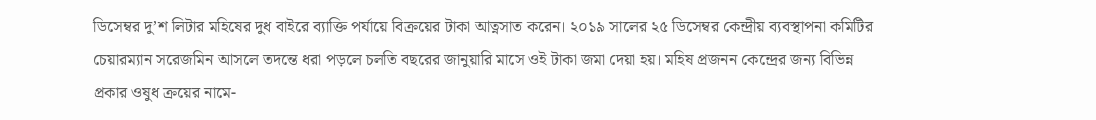ডিসেম্বর দু’শ লিটার মহিষের দুধ বাইরে ব্যাক্তি পর্যায়ে বিক্রয়ের টাকা আত্নসাত করেন। ২০১৯ সালের ২৫ ডিসেম্বর কেন্দ্রীয় ব্যবস্থাপনা কমিটির চেয়ারম্যান সরেজমিন আসলে তদন্তে ধরা পড়লে চলতি বছরের জানুয়ারি মাসে ওই টাকা জমা দেয়া হয়। মহিষ প্রজনন কেন্দ্রের জন্য বিভিন্ন প্রকার ওষুধ ক্রয়ের নামে-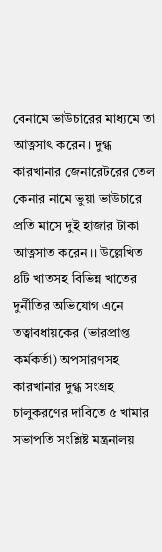বেনামে ভাউচারের মাধ্যমে তা আত্নসাৎ করেন। দুগ্ধ কারখানার জেনারেটরের তেল কেনার নামে ভুয়া ভাউচারে প্রতি মাসে দুই হাজার টাকা আত্নসাত করেন।। উল্লেখিত ৪টি খাতসহ বিভিন্ন খাতের দুর্নীতির অভিযোগ এনে তত্বাবধায়কের (ভারপ্রাপ্ত কর্মকর্তা) অপসারণসহ কারখানার দুগ্ধ সংগ্রহ চালুকরণের দাবিতে ৫ খামার সভাপতি সংশ্লিষ্ট মন্ত্রনালয়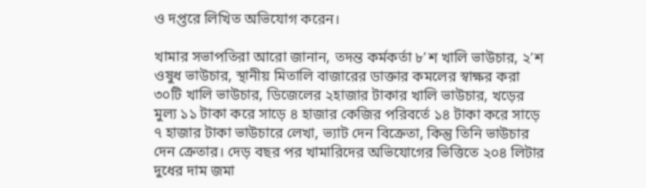ও দপ্তরে লিখিত অভিযোগ করেন।

খামার সভাপতিরা আরো জানান, তদন্ত কর্মকর্তা ৮’শ খালি ভাউচার, ২’শ ওষুধ ভাউচার, স্থানীয় মিতালি বাজারের ডাক্তার কমলের স্বাক্ষর করা ৩০টি খালি ভাউচার, ডিজেলের ২হাজার টাকার খালি ভাউচার, খড়ের মুল্য ১১ টাকা করে সাড়ে ৪ হাজার কেজির পরিবর্তে ১৪ টাকা করে সাড়ে ৭ হাজার টাকা ভাউচারে লেখা, ভ্যাট দেন বিক্রেতা, কিন্তু তিনি ভাউচার দেন ক্রেতার। দেড় বছর পর খামারিদের অভিযোগের ভিত্তিতে ২০৪ লিটার দুধের দাম জমা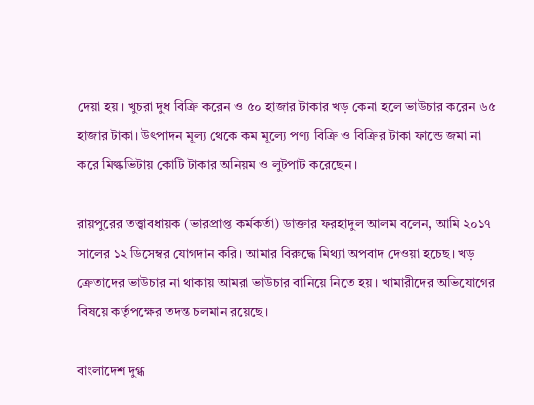দেয়া হয়। খুচরা দুধ বিক্রি করেন ও ৫০ হাজার টাকার খড় কেনা হলে ভাউচার করেন ৬৫ হাজার টাকা। উৎপাদন মূল্য থেকে কম মূল্যে পণ্য বিক্রি ও বিক্রির টাকা ফান্ডে জমা না করে মিল্কভিটায় কোটি টাকার অনিয়ম ও লুটপাট করেছেন।

রায়পুরের তত্ত্বাবধায়ক (ভারপ্রাপ্ত কর্মকর্তা) ডাক্তার ফরহাদুল আলম বলেন, আমি ২০১৭ সালের ১২ ডিসেম্বর যোগদান করি। আমার বিরুদ্ধে মিথ্যা অপবাদ দেওয়া হচেছ। খড় ক্রেতাদের ভাউচার না থাকায় আমরা ভাউচার বানিয়ে নিতে হয়। খামারীদের অভিযোগের বিষয়ে কর্তৃপক্ষের তদন্ত চলমান রয়েছে।

বাংলাদেশ দুগ্ধ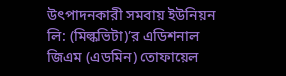উৎপাদনকারী সমবায় ইউনিয়ন লি: (মিল্কভিটা)’র এডিশনাল জিএম (এডমিন) তোফায়েল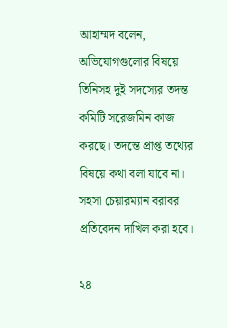আহাম্মদ বলেন, অভিযোগগুলোর বিষয়ে তিনিসহ দুই সদস্যের তদন্ত কমিটি সরেজমিন কাজ করছে। তদন্তে প্রাপ্ত তথ্যের বিষয়ে কথা বলা যাবে না। সহসা চেয়ারম্যান বরাবর প্রতিবেদন দাখিল করা হবে।

২৪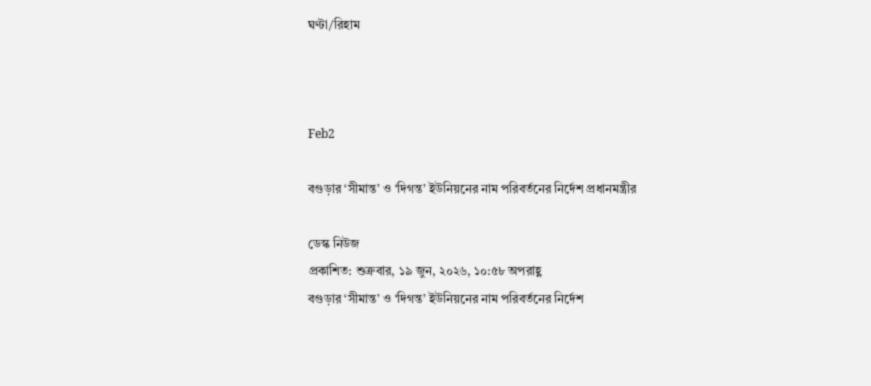ঘণ্টা/রিহাম



Feb2

বগুড়ার ‘সীমান্ত’ ও ‘দিগন্ত’ ইউনিয়নের নাম পরিবর্তনের নির্দেশ প্রধানমন্ত্রীর

ডেস্ক নিউজ
প্রকাশিত: শুক্রবার, ১৯ জুন, ২০২৬, ১০:৫৮ অপরাহ্ণ
বগুড়ার ‘সীমান্ত’ ও ‘দিগন্ত’ ইউনিয়নের নাম পরিবর্তনের নির্দেশ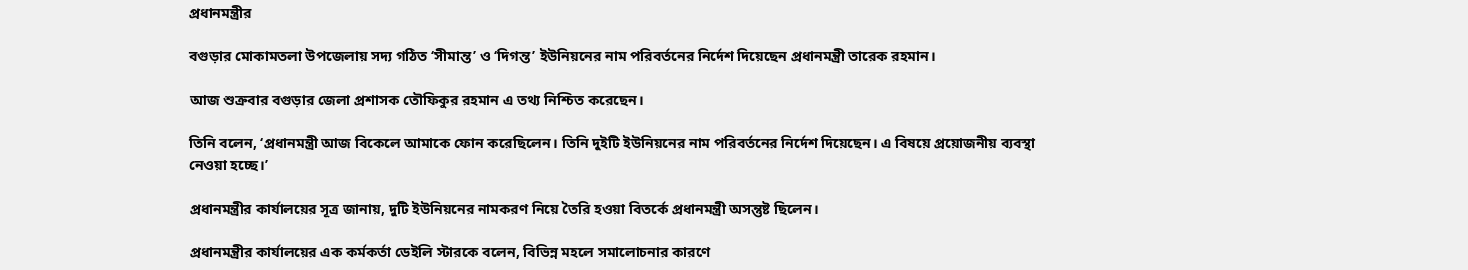প্রধানমন্ত্রীর

বগুড়ার মোকামতলা উপজেলায় সদ্য গঠিত ‘সীমান্ত’ ও ‘দিগন্ত’ ইউনিয়নের নাম পরিবর্তনের নির্দেশ দিয়েছেন প্রধানমন্ত্রী তারেক রহমান।

আজ শুক্রবার বগুড়ার জেলা প্রশাসক তৌফিকুর রহমান এ তথ্য নিশ্চিত করেছেন।

তিনি বলেন, ‘প্রধানমন্ত্রী আজ বিকেলে আমাকে ফোন করেছিলেন। তিনি দুইটি ইউনিয়নের নাম পরিবর্তনের নির্দেশ দিয়েছেন। এ বিষয়ে প্রয়োজনীয় ব্যবস্থা নেওয়া হচ্ছে।’

প্রধানমন্ত্রীর কার্যালয়ের সূত্র জানায়, দুটি ইউনিয়নের নামকরণ নিয়ে তৈরি হওয়া বিতর্কে প্রধানমন্ত্রী অসন্তুষ্ট ছিলেন।

প্রধানমন্ত্রীর কার্যালয়ের এক কর্মকর্তা ডেইলি স্টারকে বলেন, বিভিন্ন মহলে সমালোচনার কারণে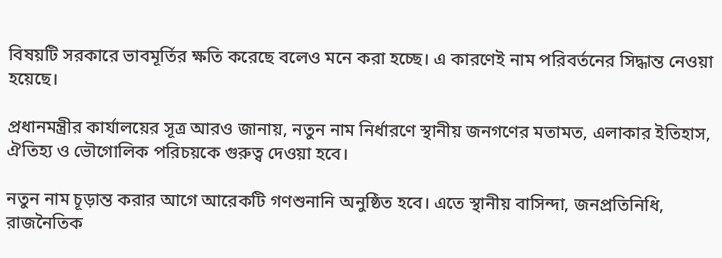বিষয়টি সরকারে ভাবমূর্তির ক্ষতি করেছে বলেও মনে করা হচ্ছে। এ কারণেই নাম পরিবর্তনের সিদ্ধান্ত নেওয়া হয়েছে।

প্রধানমন্ত্রীর কার্যালয়ের সূত্র আরও জানায়, নতুন নাম নির্ধারণে স্থানীয় জনগণের মতামত, এলাকার ইতিহাস, ঐতিহ্য ও ভৌগোলিক পরিচয়কে গুরুত্ব দেওয়া হবে।

নতুন নাম চূড়ান্ত করার আগে আরেকটি গণশুনানি অনুষ্ঠিত হবে। এতে স্থানীয় বাসিন্দা, জনপ্রতিনিধি, রাজনৈতিক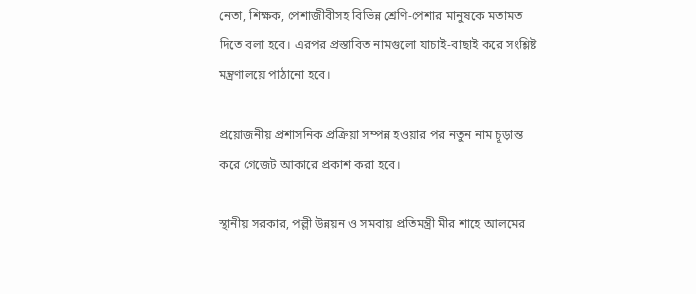নেতা, শিক্ষক, পেশাজীবীসহ বিভিন্ন শ্রেণি-পেশার মানুষকে মতামত দিতে বলা হবে। এরপর প্রস্তাবিত নামগুলো যাচাই-বাছাই করে সংশ্লিষ্ট মন্ত্রণালয়ে পাঠানো হবে।

প্রয়োজনীয় প্রশাসনিক প্রক্রিয়া সম্পন্ন হওয়ার পর নতুন নাম চূড়ান্ত করে গেজেট আকারে প্রকাশ করা হবে।

স্থানীয় সরকার, পল্লী উন্নয়ন ও সমবায় প্রতিমন্ত্রী মীর শাহে আলমের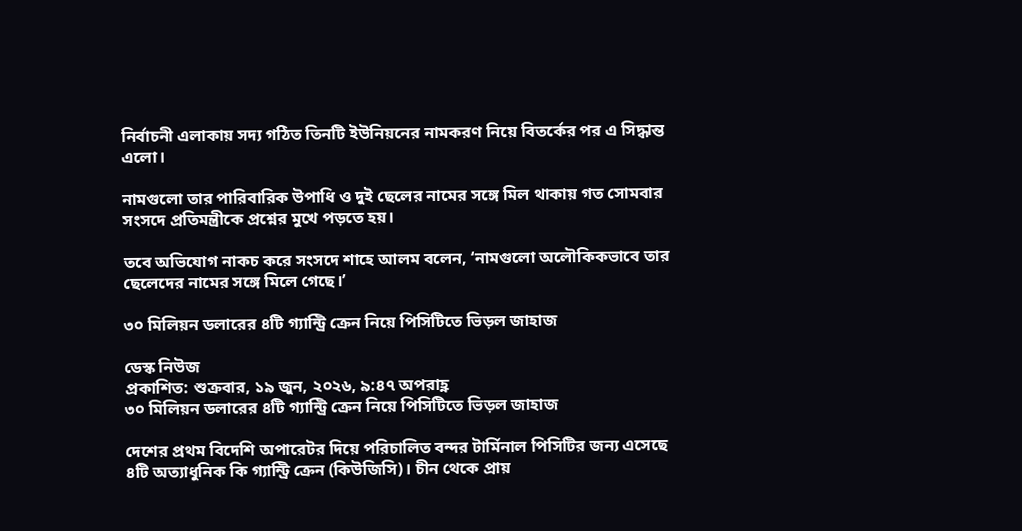নির্বাচনী এলাকায় সদ্য গঠিত তিনটি ইউনিয়নের নামকরণ নিয়ে বিতর্কের পর এ সিদ্ধান্ত এলো।

নামগুলো তার পারিবারিক উপাধি ও দুই ছেলের নামের সঙ্গে মিল থাকায় গত সোমবার সংসদে প্রতিমন্ত্রীকে প্রশ্নের মুখে পড়তে হয়।

তবে অভিযোগ নাকচ করে সংসদে শাহে আলম বলেন, ‘নামগুলো অলৌকিকভাবে তার ছেলেদের নামের সঙ্গে মিলে গেছে।’

৩০ মিলিয়ন ডলারের ৪টি গ্যান্ট্রি ক্রেন নিয়ে পিসিটিতে ভিড়ল জাহাজ

ডেস্ক নিউজ
প্রকাশিত: শুক্রবার, ১৯ জুন, ২০২৬, ৯:৪৭ অপরাহ্ণ
৩০ মিলিয়ন ডলারের ৪টি গ্যান্ট্রি ক্রেন নিয়ে পিসিটিতে ভিড়ল জাহাজ

দেশের প্রথম বিদেশি অপারেটর দিয়ে পরিচালিত বন্দর টার্মিনাল পিসিটির জন্য এসেছে ৪টি অত্যাধুনিক কি গ্যান্ট্রি ক্রেন (কিউজিসি)। চীন থেকে প্রায়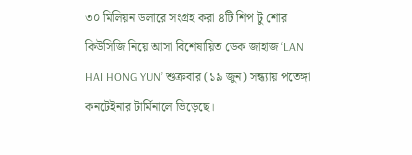৩০ মিলিয়ন ডলারে সংগ্রহ করা ৪টি শিপ টু শোর কিউসিজি নিয়ে আসা বিশেষায়িত ডেক জাহাজ ‘LAN HAI HONG YUN’ শুক্রবার (১৯ জুন) সন্ধ্যায় পতেঙ্গা কনটেইনার টার্মিনালে ভিড়েছে।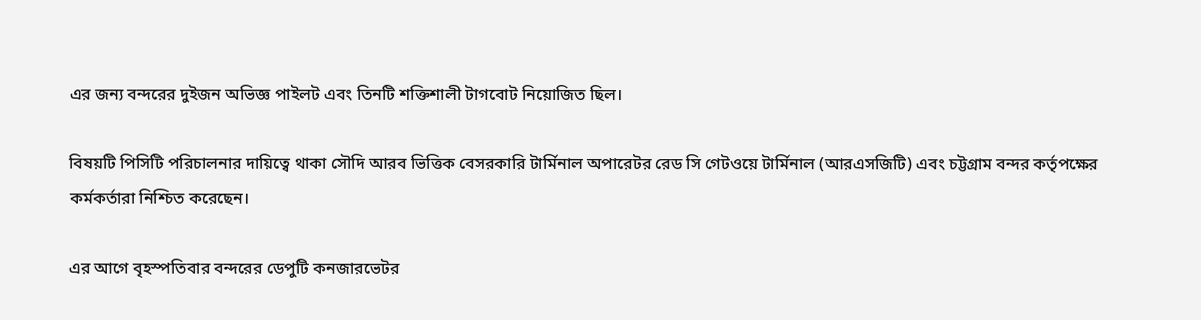এর জন্য বন্দরের দুইজন অভিজ্ঞ পাইলট এবং তিনটি শক্তিশালী টাগবোট নিয়োজিত ছিল।

বিষয়টি পিসিটি পরিচালনার দায়িত্বে থাকা সৌদি আরব ভিত্তিক বেসরকারি টার্মিনাল অপারেটর রেড সি গেটওয়ে টার্মিনাল (আরএসজিটি) এবং চট্টগ্রাম বন্দর কর্তৃপক্ষের কর্মকর্তারা নিশ্চিত করেছেন।

এর আগে বৃহস্পতিবার বন্দরের ডেপুটি কনজারভেটর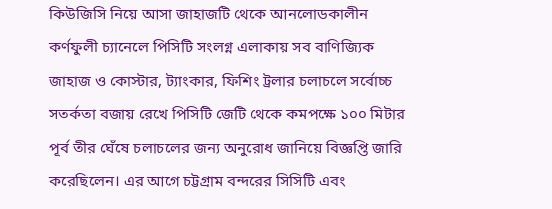কিউজিসি নিয়ে আসা জাহাজটি থেকে আনলোডকালীন কর্ণফুলী চ্যানেলে পিসিটি সংলগ্ন এলাকায় সব বাণিজ্যিক জাহাজ ও কোস্টার, ট্যাংকার, ফিশিং ট্রলার চলাচলে সর্বোচ্চ সতর্কতা বজায় রেখে পিসিটি জেটি থেকে কমপক্ষে ১০০ মিটার পূর্ব তীর ঘেঁষে চলাচলের জন্য অনুরোধ জানিয়ে বিজ্ঞপ্তি জারি করেছিলেন। এর আগে চট্টগ্রাম বন্দরের সিসিটি এবং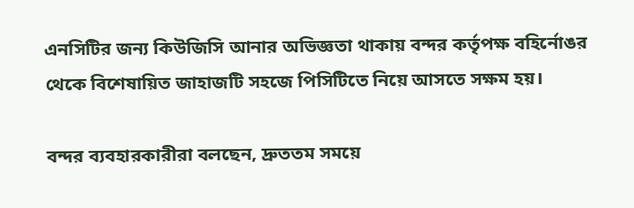এনসিটির জন্য কিউজিসি আনার অভিজ্ঞতা থাকায় বন্দর কর্তৃপক্ষ বহির্নোঙর থেকে বিশেষায়িত জাহাজটি সহজে পিসিটিতে নিয়ে আসতে সক্ষম হয়।

বন্দর ব্যবহারকারীরা বলছেন, দ্রুততম সময়ে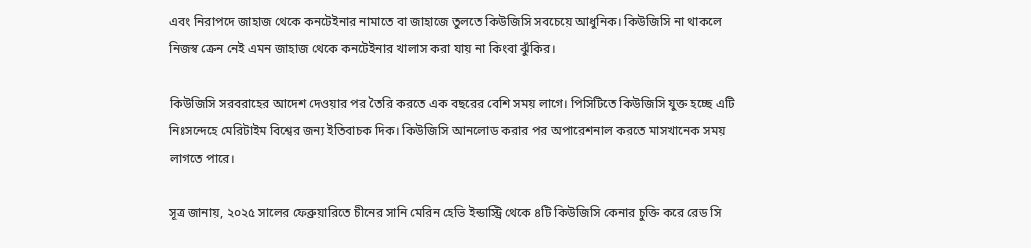এবং নিরাপদে জাহাজ থেকে কনটেইনার নামাতে বা জাহাজে তুলতে কিউজিসি সবচেয়ে আধুনিক। কিউজিসি না থাকলে নিজস্ব ক্রেন নেই এমন জাহাজ থেকে কনটেইনার খালাস করা যায় না কিংবা ঝুঁকির।

কিউজিসি সরবরাহের আদেশ দেওয়ার পর তৈরি করতে এক বছরের বেশি সময় লাগে। পিসিটিতে কিউজিসি যুক্ত হচ্ছে এটি নিঃসন্দেহে মেরিটাইম বিশ্বের জন্য ইতিবাচক দিক। কিউজিসি আনলোড করার পর অপারেশনাল করতে মাসখানেক সময় লাগতে পারে।

সূত্র জানায়, ২০২৫ সালের ফেব্রুয়ারিতে চীনের সানি মেরিন হেভি ইন্ডাস্ট্রি থেকে ৪টি কিউজিসি কেনার চুক্তি করে রেড সি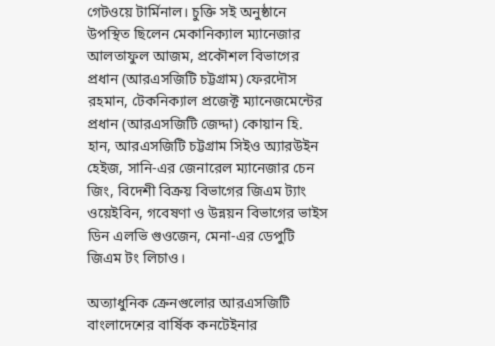গেটওয়ে টার্মিনাল। চুক্তি সই অনুষ্ঠানে উপস্থিত ছিলেন মেকানিক্যাল ম্যানেজার আলতাফুল আজম, প্রকৌশল বিভাগের প্রধান (আরএসজিটি চট্টগ্রাম) ফেরদৌস রহমান, টেকনিক্যাল প্রজেক্ট ম্যানেজমেন্টের প্রধান (আরএসজিটি জেদ্দা) কোয়ান হি. হান, আরএসজিটি চট্টগ্রাম সিইও অ্যারউইন হেইজ, সানি-এর জেনারেল ম্যানেজার চেন জিং, বিদেশী বিক্রয় বিভাগের জিএম ট্যাং ওয়েইবিন, গবেষণা ও উন্নয়ন বিভাগের ভাইস ডিন এলভি গুওজেন, মেনা-এর ডেপুটি জিএম টং লিচাও।

অত্যাধুনিক ক্রেনগুলোর আরএসজিটি বাংলাদেশের বার্ষিক কনটেইনার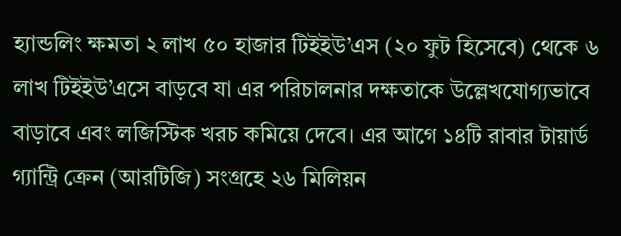হ্যান্ডলিং ক্ষমতা ২ লাখ ৫০ হাজার টিইইউ’এস (২০ ফুট হিসেবে) থেকে ৬ লাখ টিইইউ’এসে বাড়বে যা এর পরিচালনার দক্ষতাকে উল্লেখযোগ্যভাবে বাড়াবে এবং লজিস্টিক খরচ কমিয়ে দেবে। এর আগে ১৪টি রাবার টায়ার্ড গ্যান্ট্রি ক্রেন (আরটিজি) সংগ্রহে ২৬ মিলিয়ন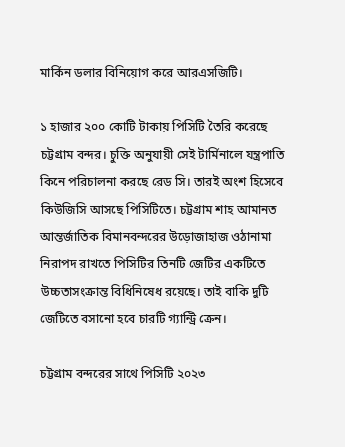মার্কিন ডলার বিনিয়োগ করে আরএসজিটি।

১ হাজার ২০০ কোটি টাকায় পিসিটি তৈরি করেছে চট্টগ্রাম বন্দর। চুক্তি অনুযায়ী সেই টার্মিনালে যন্ত্রপাতি কিনে পরিচালনা করছে রেড সি। তারই অংশ হিসেবে কিউজিসি আসছে পিসিটিতে। চট্টগ্রাম শাহ আমানত আন্তর্জাতিক বিমানবন্দরের উড়োজাহাজ ওঠানামা নিরাপদ রাখতে পিসিটির তিনটি জেটির একটিতে উচ্চতাসংক্রান্ত বিধিনিষেধ রয়েছে। তাই বাকি দুটি জেটিতে বসানো হবে চারটি গ্যান্ট্রি ক্রেন।

চট্টগ্রাম বন্দরের সাথে পিসিটি ২০২৩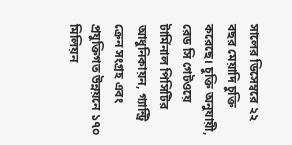সালের ডিসেম্বরে ২২ বছর মেয়াদি চুক্তি করেছে। চুক্তি অনুযায়ী, রেড সি গেটওয়ে টার্মিনাল পিসিটির আধুনিকায়ন, গ্যান্ট্রি ক্রেন সংগ্রহ এবং প্রযুক্তিগত উন্নয়নে ১৭০ মিলিয়ন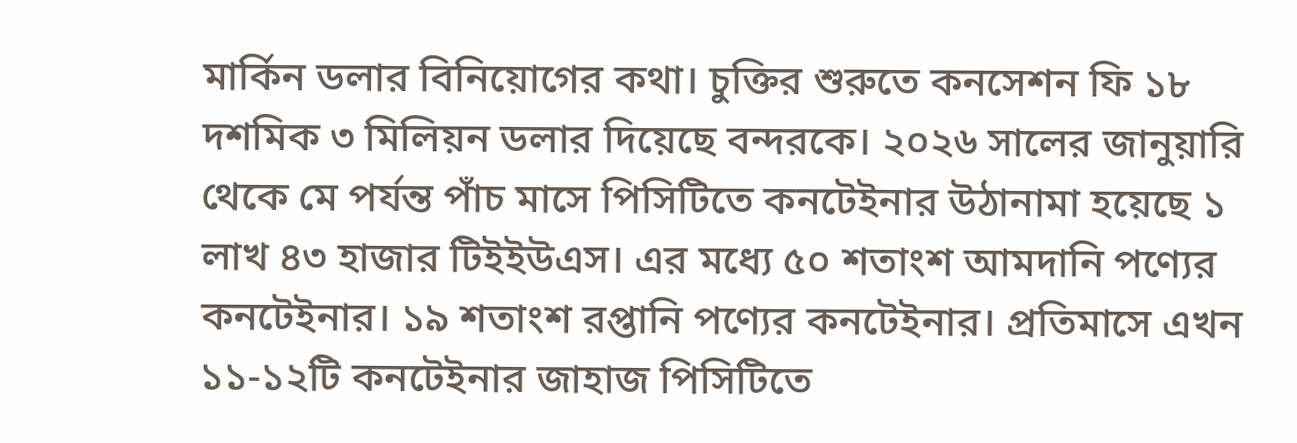মার্কিন ডলার বিনিয়োগের কথা। চুক্তির শুরুতে কনসেশন ফি ১৮ দশমিক ৩ মিলিয়ন ডলার দিয়েছে বন্দরকে। ২০২৬ সালের জানুয়ারি থেকে মে পর্যন্ত পাঁচ মাসে পিসিটিতে কনটেইনার উঠানামা হয়েছে ১ লাখ ৪৩ হাজার টিইইউএস। এর মধ্যে ৫০ শতাংশ আমদানি পণ্যের কনটেইনার। ১৯ শতাংশ রপ্তানি পণ্যের কনটেইনার। প্রতিমাসে এখন ১১-১২টি কনটেইনার জাহাজ পিসিটিতে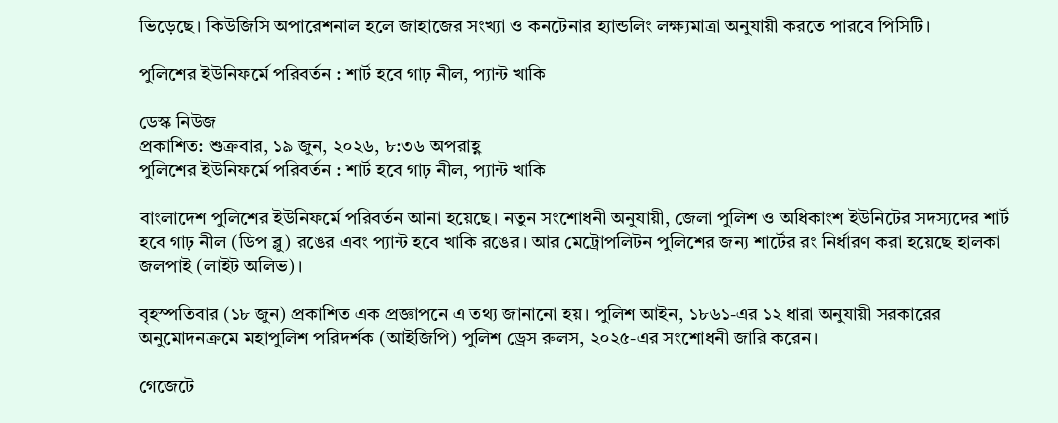ভিড়েছে। কিউজিসি অপারেশনাল হলে জাহাজের সংখ্যা ও কনটেনার হ্যান্ডলিং লক্ষ্যমাত্রা অনুযায়ী করতে পারবে পিসিটি।

পুলিশের ইউনিফর্মে পরিবর্তন : শার্ট হবে গাঢ় নীল, প্যান্ট খাকি

ডেস্ক নিউজ
প্রকাশিত: শুক্রবার, ১৯ জুন, ২০২৬, ৮:৩৬ অপরাহ্ণ
পুলিশের ইউনিফর্মে পরিবর্তন : শার্ট হবে গাঢ় নীল, প্যান্ট খাকি

বাংলাদেশ পুলিশের ইউনিফর্মে পরিবর্তন আনা হয়েছে। নতুন সংশোধনী অনুযায়ী, জেলা পুলিশ ও অধিকাংশ ইউনিটের সদস্যদের শার্ট হবে গাঢ় নীল (ডিপ ব্লু) রঙের এবং প্যান্ট হবে খাকি রঙের। আর মেট্রোপলিটন পুলিশের জন্য শার্টের রং নির্ধারণ করা হয়েছে হালকা জলপাই (লাইট অলিভ)।

বৃহস্পতিবার (১৮ জুন) প্রকাশিত এক প্রজ্ঞাপনে এ তথ্য জানানো হয়। পুলিশ আইন, ১৮৬১-এর ১২ ধারা অনুযায়ী সরকারের অনুমোদনক্রমে মহাপুলিশ পরিদর্শক (আইজিপি) পুলিশ ড্রেস রুলস, ২০২৫-এর সংশোধনী জারি করেন।

গেজেটে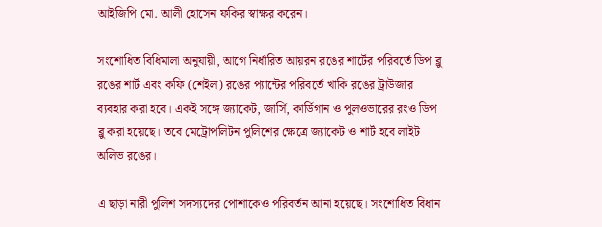আইজিপি মো. আলী হোসেন ফকির স্বাক্ষর করেন।

সংশোধিত বিধিমালা অনুযায়ী, আগে নির্ধারিত আয়রন রঙের শার্টের পরিবর্তে ডিপ ব্লু রঙের শার্ট এবং কফি (শেইল) রঙের প্যান্টের পরিবর্তে খাকি রঙের ট্রাউজার ব্যবহার করা হবে। একই সঙ্গে জ্যাকেট, জার্সি, কার্ডিগান ও পুলওভারের রংও ডিপ ব্লু করা হয়েছে। তবে মেট্রোপলিটন পুলিশের ক্ষেত্রে জ্যাকেট ও শার্ট হবে লাইট অলিভ রঙের।

এ ছাড়া নারী পুলিশ সদস্যদের পোশাকেও পরিবর্তন আনা হয়েছে। সংশোধিত বিধান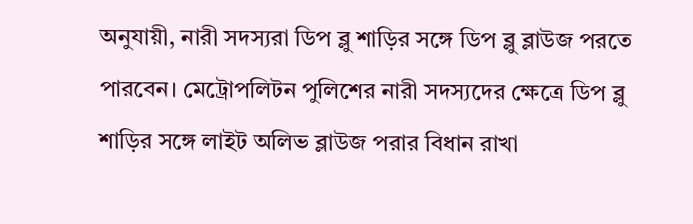অনুযায়ী, নারী সদস্যরা ডিপ ব্লু শাড়ির সঙ্গে ডিপ ব্লু ব্লাউজ পরতে পারবেন। মেট্রোপলিটন পুলিশের নারী সদস্যদের ক্ষেত্রে ডিপ ব্লু শাড়ির সঙ্গে লাইট অলিভ ব্লাউজ পরার বিধান রাখা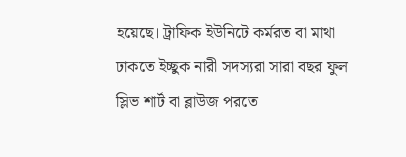হয়েছে। ট্রাফিক ইউনিটে কর্মরত বা মাথা ঢাকতে ইচ্ছুক নারী সদস্যরা সারা বছর ফুল স্লিভ শার্ট বা ব্লাউজ পরতে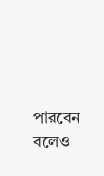পারবেন বলেও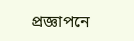প্রজ্ঞাপনে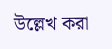উল্লেখ করা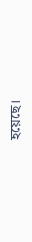হয়েছে।